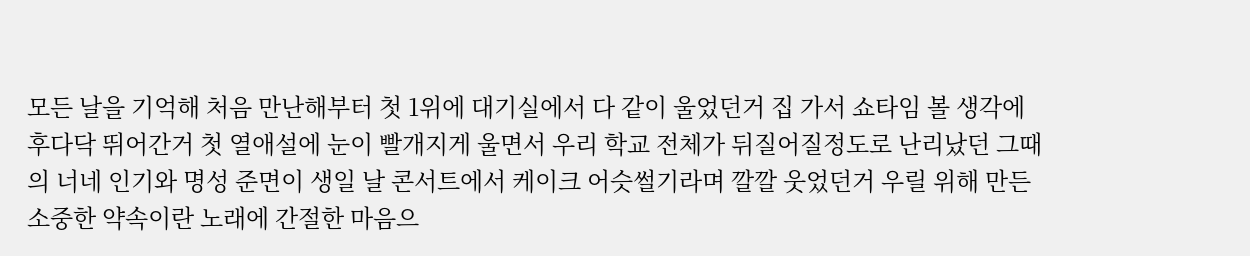모든 날을 기억해 처음 만난해부터 첫 1위에 대기실에서 다 같이 울었던거 집 가서 쇼타임 볼 생각에 후다닥 뛰어간거 첫 열애설에 눈이 빨개지게 울면서 우리 학교 전체가 뒤질어질정도로 난리났던 그때의 너네 인기와 명성 준면이 생일 날 콘서트에서 케이크 어슷썰기라며 깔깔 웃었던거 우릴 위해 만든 소중한 약속이란 노래에 간절한 마음으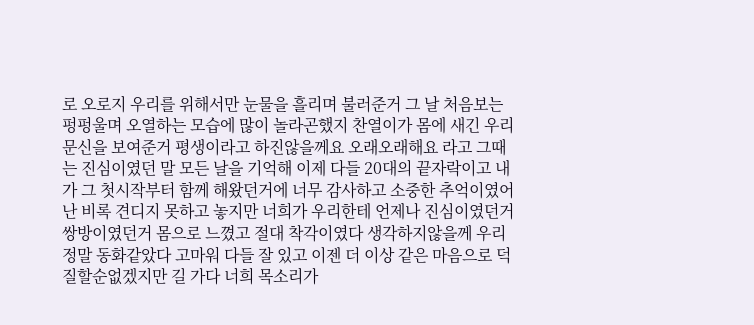로 오로지 우리를 위해서만 눈물을 흘리며 불러준거 그 날 처음보는 펑펑울며 오열하는 모습에 많이 놀라곤했지 찬열이가 몸에 새긴 우리 문신을 보여준거 평생이라고 하진않을께요 오래오래해요 라고 그때는 진심이였던 말 모든 날을 기억해 이제 다들 20대의 끝자락이고 내가 그 첫시작부터 함께 해왔던거에 너무 감사하고 소중한 추억이였어 난 비록 견디지 못하고 놓지만 너희가 우리한테 언제나 진심이였던거 쌍방이였던거 몸으로 느꼈고 절대 착각이였다 생각하지않을께 우리 정말 동화같았다 고마워 다들 잘 있고 이젠 더 이상 같은 마음으로 덕질할순없겠지만 길 가다 너희 목소리가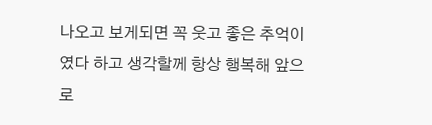나오고 보게되면 꼭 웃고 좋은 추억이였다 하고 생각할께 항상 행복해 앞으로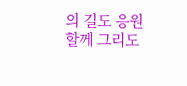의 길도 응원할께 그리도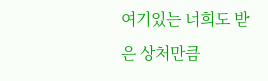여기있는 너희도 받은 상처만큼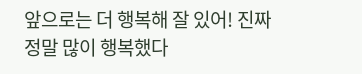앞으로는 더 행복해 잘 있어! 진짜 정말 많이 행복했다